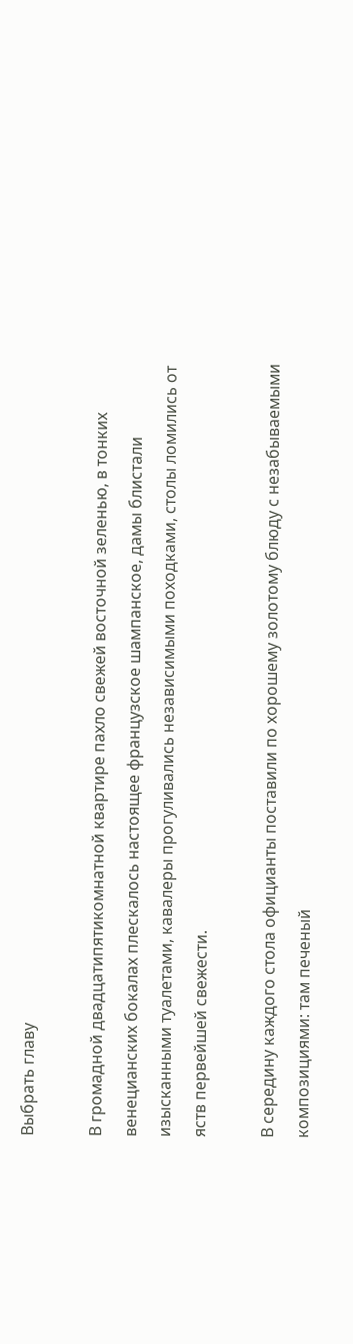Выбрать главу

В громадной двадцатипятикомнатной квартире пахло свежей восточной зеленью, в тонких венецианских бокалах плескалось настоящее французское шампанское, дамы блистали изысканными туалетами, кавалеры прогуливались независимыми походками, столы ломились от яств первейшей свежести.

В середину каждого стола официанты поставили по хорошему золотому блюду с незабываемыми композициями: там печеный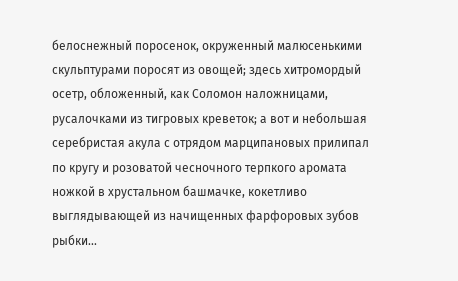белоснежный поросенок, окруженный малюсенькими скульптурами поросят из овощей; здесь хитромордый осетр, обложенный, как Соломон наложницами, русалочками из тигровых креветок; а вот и небольшая серебристая акула с отрядом марципановых прилипал по кругу и розоватой чесночного терпкого аромата ножкой в хрустальном башмачке, кокетливо выглядывающей из начищенных фарфоровых зубов рыбки...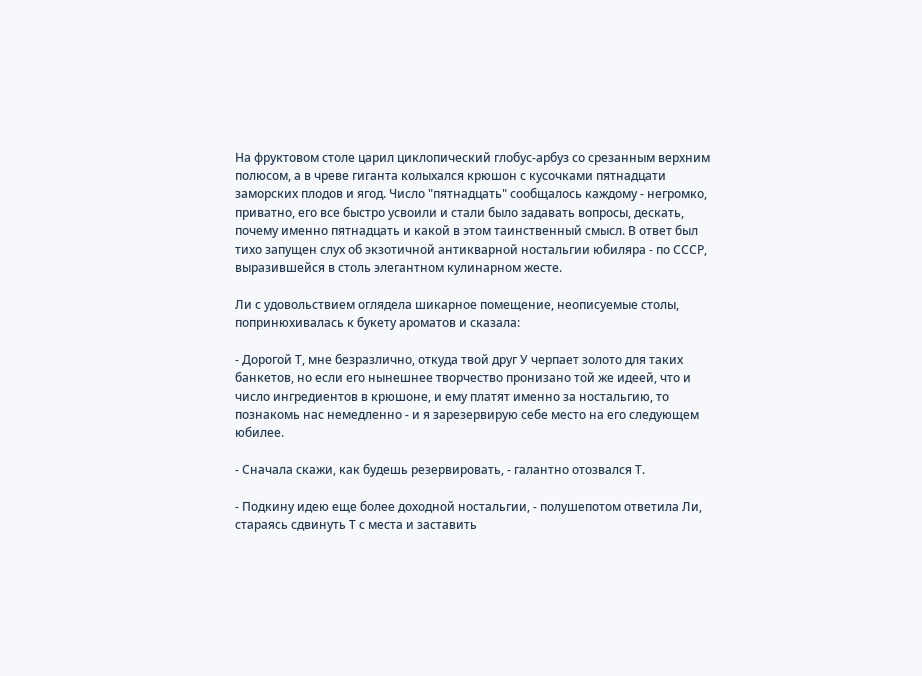На фруктовом столе царил циклопический глобус-арбуз со срезанным верхним полюсом, а в чреве гиганта колыхался крюшон с кусочками пятнадцати заморских плодов и ягод. Число "пятнадцать" сообщалось каждому - негромко, приватно, его все быстро усвоили и стали было задавать вопросы, дескать, почему именно пятнадцать и какой в этом таинственный смысл. В ответ был тихо запущен слух об экзотичной антикварной ностальгии юбиляра - по СССР, выразившейся в столь элегантном кулинарном жесте.

Ли с удовольствием оглядела шикарное помещение, неописуемые столы, попринюхивалась к букету ароматов и сказала:

- Дорогой Т, мне безразлично, откуда твой друг У черпает золото для таких банкетов, но если его нынешнее творчество пронизано той же идеей, что и число ингредиентов в крюшоне, и ему платят именно за ностальгию, то познакомь нас немедленно - и я зарезервирую себе место на его следующем юбилее.

- Сначала скажи, как будешь резервировать, - галантно отозвался Т.

- Подкину идею еще более доходной ностальгии, - полушепотом ответила Ли, стараясь сдвинуть Т с места и заставить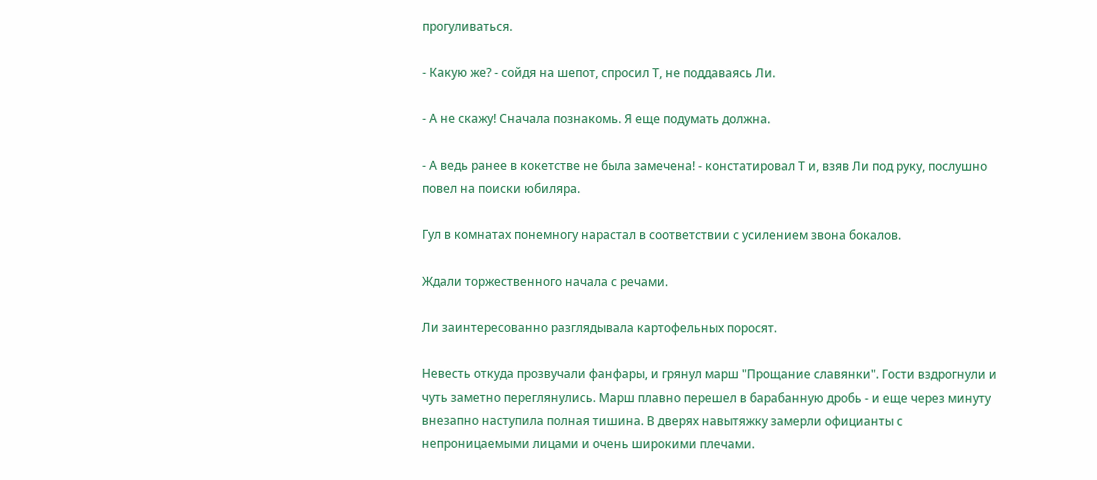прогуливаться.

- Какую же? - сойдя на шепот, спросил Т, не поддаваясь Ли.

- А не скажу! Сначала познакомь. Я еще подумать должна.

- А ведь ранее в кокетстве не была замечена! - констатировал Т и, взяв Ли под руку, послушно повел на поиски юбиляра.

Гул в комнатах понемногу нарастал в соответствии с усилением звона бокалов.

Ждали торжественного начала с речами.

Ли заинтересованно разглядывала картофельных поросят.

Невесть откуда прозвучали фанфары, и грянул марш "Прощание славянки". Гости вздрогнули и чуть заметно переглянулись. Марш плавно перешел в барабанную дробь - и еще через минуту внезапно наступила полная тишина. В дверях навытяжку замерли официанты с непроницаемыми лицами и очень широкими плечами.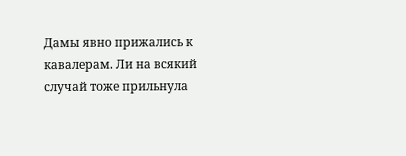Дамы явно прижались к кавалерам. Ли на всякий случай тоже прильнула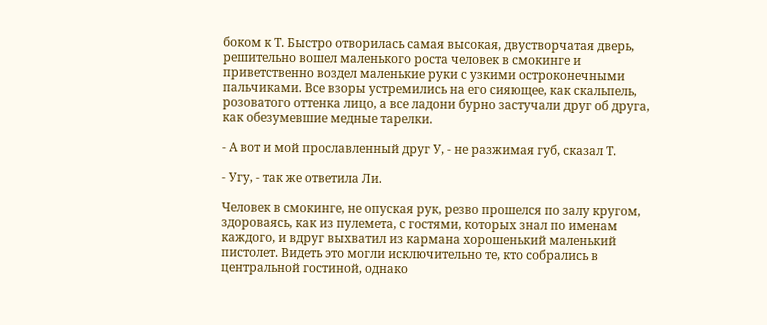боком к Т. Быстро отворилась самая высокая, двустворчатая дверь, решительно вошел маленького роста человек в смокинге и приветственно воздел маленькие руки с узкими остроконечными пальчиками. Все взоры устремились на его сияющее, как скальпель, розоватого оттенка лицо, а все ладони бурно застучали друг об друга, как обезумевшие медные тарелки.

- А вот и мой прославленный друг У, - не разжимая губ, сказал Т.

- Угу, - так же ответила Ли.

Человек в смокинге, не опуская рук, резво прошелся по залу кругом, здороваясь, как из пулемета, с гостями, которых знал по именам каждого, и вдруг выхватил из кармана хорошенький маленький пистолет. Видеть это могли исключительно те, кто собрались в центральной гостиной, однако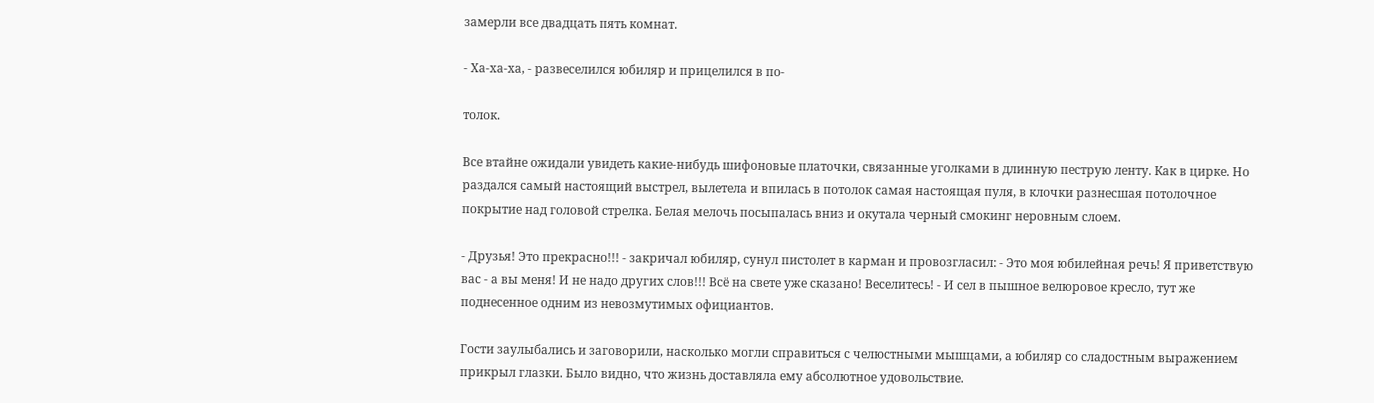замерли все двадцать пять комнат.

- Ха-ха-ха, - развеселился юбиляр и прицелился в по-

толок.

Все втайне ожидали увидеть какие-нибудь шифоновые платочки, связанные уголками в длинную пеструю ленту. Как в цирке. Но раздался самый настоящий выстрел, вылетела и впилась в потолок самая настоящая пуля, в клочки разнесшая потолочное покрытие над головой стрелка. Белая мелочь посыпалась вниз и окутала черный смокинг неровным слоем.

- Друзья! Это прекрасно!!! - закричал юбиляр, сунул пистолет в карман и провозгласил: - Это моя юбилейная речь! Я приветствую вас - а вы меня! И не надо других слов!!! Всё на свете уже сказано! Веселитесь! - И сел в пышное велюровое кресло, тут же поднесенное одним из невозмутимых официантов.

Гости заулыбались и заговорили, насколько могли справиться с челюстными мышцами, а юбиляр со сладостным выражением прикрыл глазки. Было видно, что жизнь доставляла ему абсолютное удовольствие.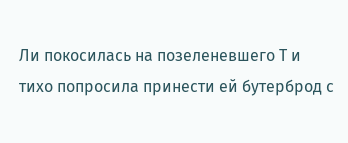Ли покосилась на позеленевшего Т и тихо попросила принести ей бутерброд с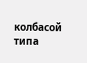колбасой типа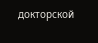докторской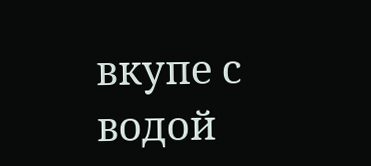вкупе с водой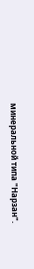минеральной типа "Нарзан".